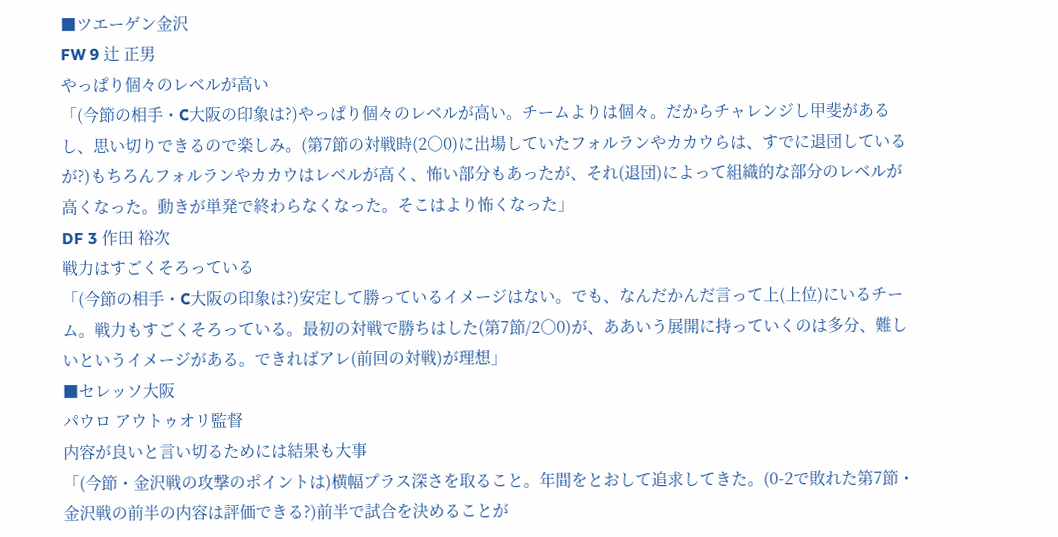■ツエーゲン金沢
FW 9 辻 正男
やっぱり個々のレベルが高い
「(今節の相手・C大阪の印象は?)やっぱり個々のレベルが高い。チームよりは個々。だからチャレンジし甲斐があるし、思い切りできるので楽しみ。(第7節の対戦時(2○0)に出場していたフォルランやカカウらは、すでに退団しているが?)もちろんフォルランやカカウはレベルが高く、怖い部分もあったが、それ(退団)によって組織的な部分のレベルが高くなった。動きが単発で終わらなくなった。そこはより怖くなった」
DF 3 作田 裕次
戦力はすごくそろっている
「(今節の相手・C大阪の印象は?)安定して勝っているイメージはない。でも、なんだかんだ言って上(上位)にいるチーム。戦力もすごくそろっている。最初の対戦で勝ちはした(第7節/2○0)が、ああいう展開に持っていくのは多分、難しいというイメージがある。できればアレ(前回の対戦)が理想」
■セレッソ大阪
パウロ アウトゥオリ監督
内容が良いと言い切るためには結果も大事
「(今節・金沢戦の攻撃のポイントは)横幅プラス深さを取ること。年間をとおして追求してきた。(0-2で敗れた第7節・金沢戦の前半の内容は評価できる?)前半で試合を決めることが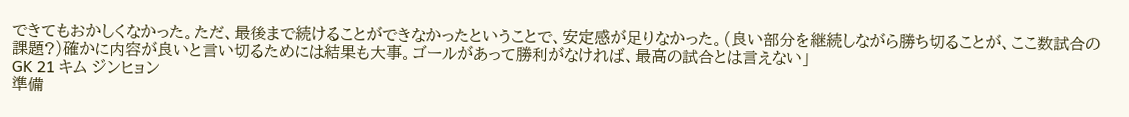できてもおかしくなかった。ただ、最後まで続けることができなかったということで、安定感が足りなかった。(良い部分を継続しながら勝ち切ることが、ここ数試合の課題?)確かに内容が良いと言い切るためには結果も大事。ゴールがあって勝利がなければ、最高の試合とは言えない」
GK 21 キム ジンヒョン
準備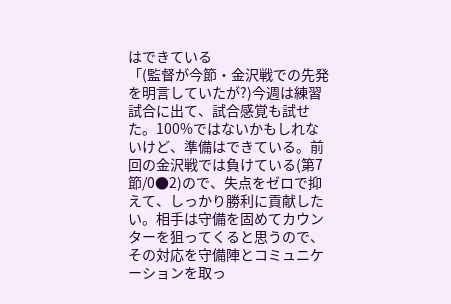はできている
「(監督が今節・金沢戦での先発を明言していたが?)今週は練習試合に出て、試合感覚も試せた。100%ではないかもしれないけど、準備はできている。前回の金沢戦では負けている(第7節/0●2)ので、失点をゼロで抑えて、しっかり勝利に貢献したい。相手は守備を固めてカウンターを狙ってくると思うので、その対応を守備陣とコミュニケーションを取っ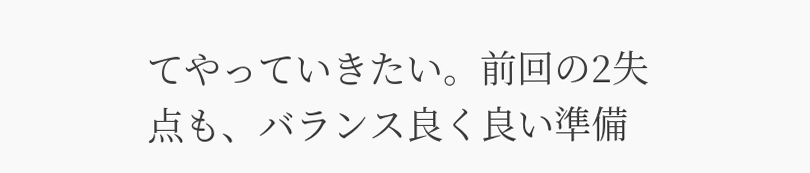てやっていきたい。前回の2失点も、バランス良く良い準備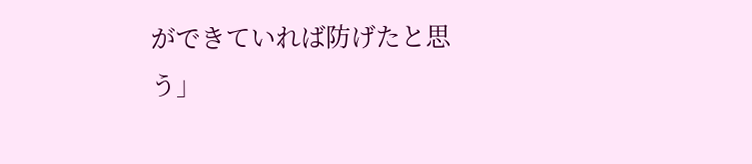ができていれば防げたと思う」